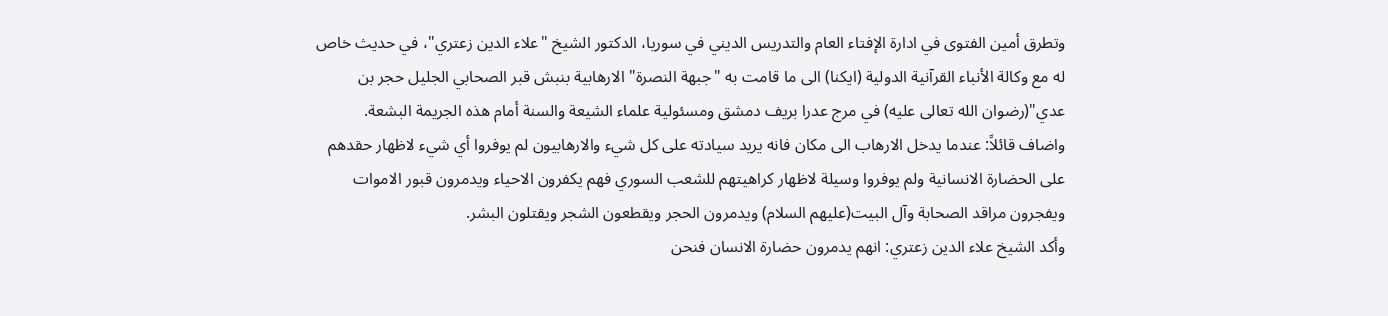وتطرق أمين الفتوى في ادارة الإفتاء العام والتدريس الديني في سوريا، الدكتور الشيخ "علاء الدين زعتري"، في حديث خاص له مع وكالة الأنباء القرآنية الدولية (ايكنا) الى ما قامت به "جبهة النصرة" الارهابية بنبش قبر الصحابي الجليل حجر بن عدي"(رضوان الله تعالى عليه) في مرج عدرا بريف دمشق ومسئولية علماء الشيعة والسنة أمام هذه الجريمة البشعة.
واضاف قائلاً: عندما يدخل الارهاب الى مكان فانه يريد سيادته على كل شيء والارهابيون لم يوفروا أي شيء لاظهار حقدهم على الحضارة الانسانية ولم يوفروا وسيلة لاظهار كراهيتهم للشعب السوري فهم يكفرون الاحياء ويدمرون قبور الاموات ويفجرون مراقد الصحابة وآل البيت(عليهم السلام) ويدمرون الحجر ويقطعون الشجر ويقتلون البشر.
وأكد الشيخ علاء الدين زعتري: انهم يدمرون حضارة الانسان فنحن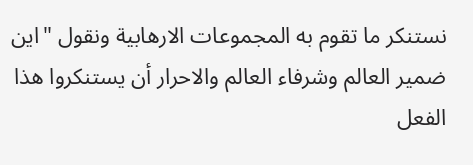نستنكر ما تقوم به المجموعات الارهابية ونقول "اين ضمير العالم وشرفاء العالم والاحرار أن يستنكروا هذا الفعل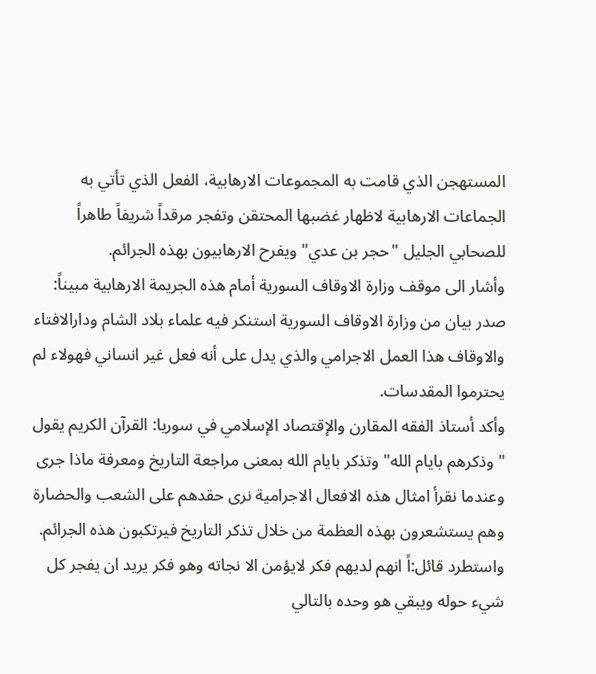المستهجن الذي قامت به المجموعات الارهابية، الفعل الذي تأتي به الجماعات الارهابية لاظهار غضبها المحتقن وتفجر مرقداً شريفاً طاهراً للصحابي الجليل "حجر بن عدي" ويفرح الارهابيون بهذه الجرائم.
وأشار الى موقف وزارة الاوقاف السورية أمام هذه الجريمة الارهابية مبيناً: صدر بيان من وزارة الاوقاف السورية استنكر فيه علماء بلاد الشام ودارالافتاء والاوقاف هذا العمل الاجرامي والذي يدل على أنه فعل غير انساني فهولاء لم يحترموا المقدسات.
وأكد أستاذ الفقه المقارن والإقتصاد الإسلامي في سوريا: القرآن الكريم يقول "وذكرهم بايام الله" وتذكر بايام الله بمعنى مراجعة التاريخ ومعرفة ماذا جرى وعندما نقرأ امثال هذه الافعال الاجرامية نرى حقدهم على الشعب والحضارة وهم يستشعرون بهذه العظمة من خلال تذكر التاريخ فيرتكبون هذه الجرائم.
واستطرد قائل:اً انهم لديهم فكر لايؤمن الا نجاته وهو فكر يريد ان يفجر كل شيء حوله ويبقي هو وحده بالتالي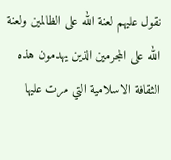نقول عليهم لعنة الله على الظالمين ولعنة الله على المجرمين الذين يهدمون هذه الثقافة الاسلامية التي مرت عليها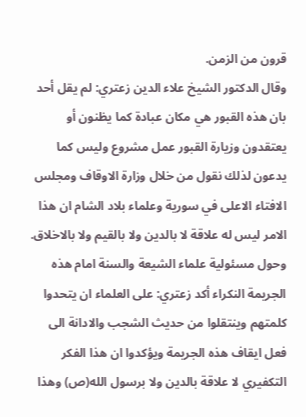قرون من الزمن.
وقال الدكتور الشيخ علاء الدين زعتري: لم يقل أحد بان هذه القبور هي مكان عبادة كما يظنون أو يعتقدون وزيارة القبور عمل مشروع وليس كما يدعون لذلك نقول من خلال وزارة الاوقاف ومجلس الافتاء الاعلى في سورية وعلماء بلاد الشام ان هذا الامر ليس له علاقة لا بالدين ولا بالقيم ولا بالاخلاق.
وحول مسئولية علماء الشيعة والسنة امام هذه الجريمة النكراء أكد زعتري: على العلماء ان يتحدوا كلمتهم وينتقلوا من حديث الشجب والادانة الى فعل ايقاف هذه الجريمة ويؤكدوا ان هذا الفكر التكفيري لا علاقة بالدين ولا برسول الله(ص) وهذا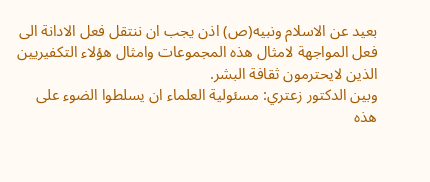بعيد عن الاسلام ونبيه(ص) اذن يجب ان ننتقل فعل الادانة الى فعل المواجهة لامثال هذه المجموعات وامثال هؤلاء التكفيريين الذين لايحترمون ثقافة البشر.
وبين الدكتور زعتري: مسئولية العلماء ان يسلطوا الضوء على هذه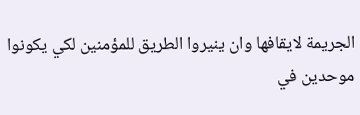الجريمة لايقافها وان ينيروا الطريق للمؤمنين لكي يكونوا موحدين في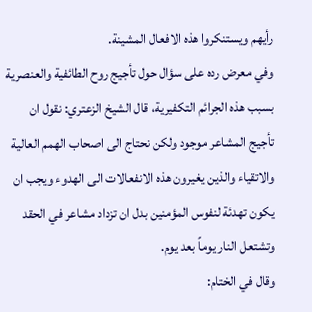رأيهم ويستنكروا هذه الافعال المشينة.
وفي معرض رده على سؤال حول تأجيج روح الطائفية والعنصرية بسبب هذه الجرائم التكفيرية، قال الشيخ الزعتري: نقول ان تأجيج المشاعر موجود ولكن نحتاج الى اصحاب الهمم العالية والاتقياء والذين يغيرون هذه الانفعالات الى الهدوء ويجب ان يكون تهدئة لنفوس المؤمنين بدل ان تزداد مشاعر في الحقد وتشتعل النار يوماً بعد يوم.
وقال في الختام: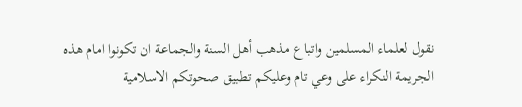نقول لعلماء المسلمين واتباع مذهب أهل السنة والجماعة ان تكونوا امام هذه الجريمة النكراء على وعي تام وعليكم تطبيق صحوتكم الاسلامية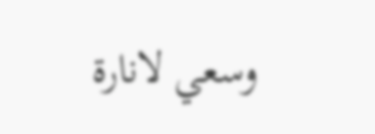وسعي لانارة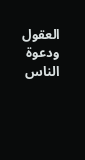العقول ودعوة الناس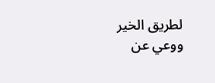لطريق الخير ووعي عن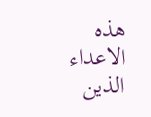هذه الاعداء الذين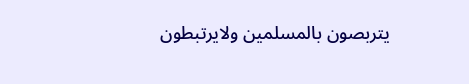يتربصون بالمسلمين ولايرتبطون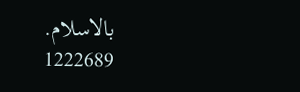بالاسلام.
1222689